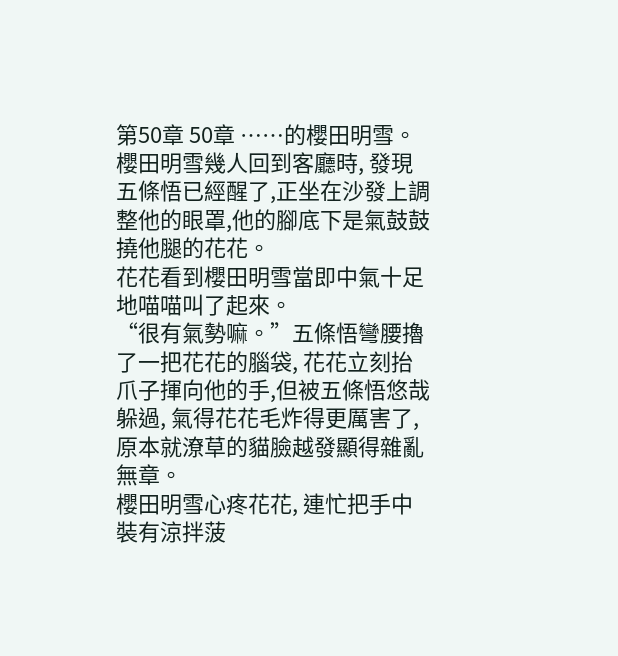第50章 50章 ……的櫻田明雪。
櫻田明雪幾人回到客廳時, 發現五條悟已經醒了,正坐在沙發上調整他的眼罩,他的腳底下是氣鼓鼓撓他腿的花花。
花花看到櫻田明雪當即中氣十足地喵喵叫了起來。
“很有氣勢嘛。”五條悟彎腰擼了一把花花的腦袋, 花花立刻抬爪子揮向他的手,但被五條悟悠哉躲過, 氣得花花毛炸得更厲害了,原本就潦草的貓臉越發顯得雜亂無章。
櫻田明雪心疼花花, 連忙把手中裝有涼拌菠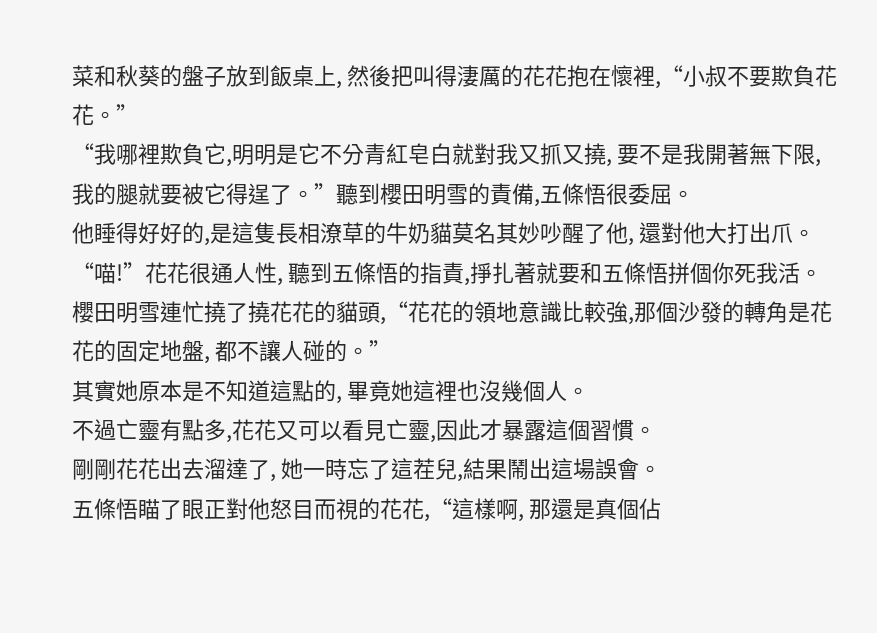菜和秋葵的盤子放到飯桌上, 然後把叫得淒厲的花花抱在懷裡,“小叔不要欺負花花。”
“我哪裡欺負它,明明是它不分青紅皂白就對我又抓又撓, 要不是我開著無下限,我的腿就要被它得逞了。”聽到櫻田明雪的責備,五條悟很委屈。
他睡得好好的,是這隻長相潦草的牛奶貓莫名其妙吵醒了他, 還對他大打出爪。
“喵!”花花很通人性, 聽到五條悟的指責,掙扎著就要和五條悟拼個你死我活。
櫻田明雪連忙撓了撓花花的貓頭,“花花的領地意識比較強,那個沙發的轉角是花花的固定地盤, 都不讓人碰的。”
其實她原本是不知道這點的, 畢竟她這裡也沒幾個人。
不過亡靈有點多,花花又可以看見亡靈,因此才暴露這個習慣。
剛剛花花出去溜達了, 她一時忘了這茬兒,結果鬧出這場誤會。
五條悟瞄了眼正對他怒目而視的花花,“這樣啊, 那還是真個佔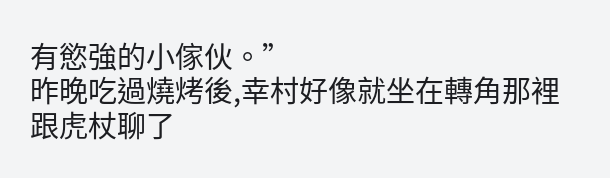有慾強的小傢伙。”
昨晚吃過燒烤後,幸村好像就坐在轉角那裡跟虎杖聊了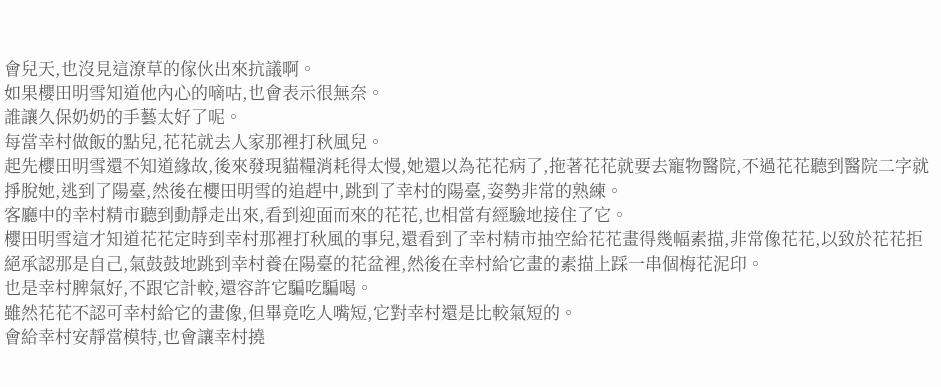會兒天,也沒見這潦草的傢伙出來抗議啊。
如果櫻田明雪知道他內心的嘀咕,也會表示很無奈。
誰讓久保奶奶的手藝太好了呢。
每當幸村做飯的點兒,花花就去人家那裡打秋風兒。
起先櫻田明雪還不知道緣故,後來發現貓糧消耗得太慢,她還以為花花病了,拖著花花就要去寵物醫院,不過花花聽到醫院二字就掙脫她,逃到了陽臺,然後在櫻田明雪的追趕中,跳到了幸村的陽臺,姿勢非常的熟練。
客廳中的幸村精市聽到動靜走出來,看到迎面而來的花花,也相當有經驗地接住了它。
櫻田明雪這才知道花花定時到幸村那裡打秋風的事兒,還看到了幸村精市抽空給花花畫得幾幅素描,非常像花花,以致於花花拒絕承認那是自己,氣鼓鼓地跳到幸村養在陽臺的花盆裡,然後在幸村給它畫的素描上踩一串個梅花泥印。
也是幸村脾氣好,不跟它計較,還容許它騙吃騙喝。
雖然花花不認可幸村給它的畫像,但畢竟吃人嘴短,它對幸村還是比較氣短的。
會給幸村安靜當模特,也會讓幸村撓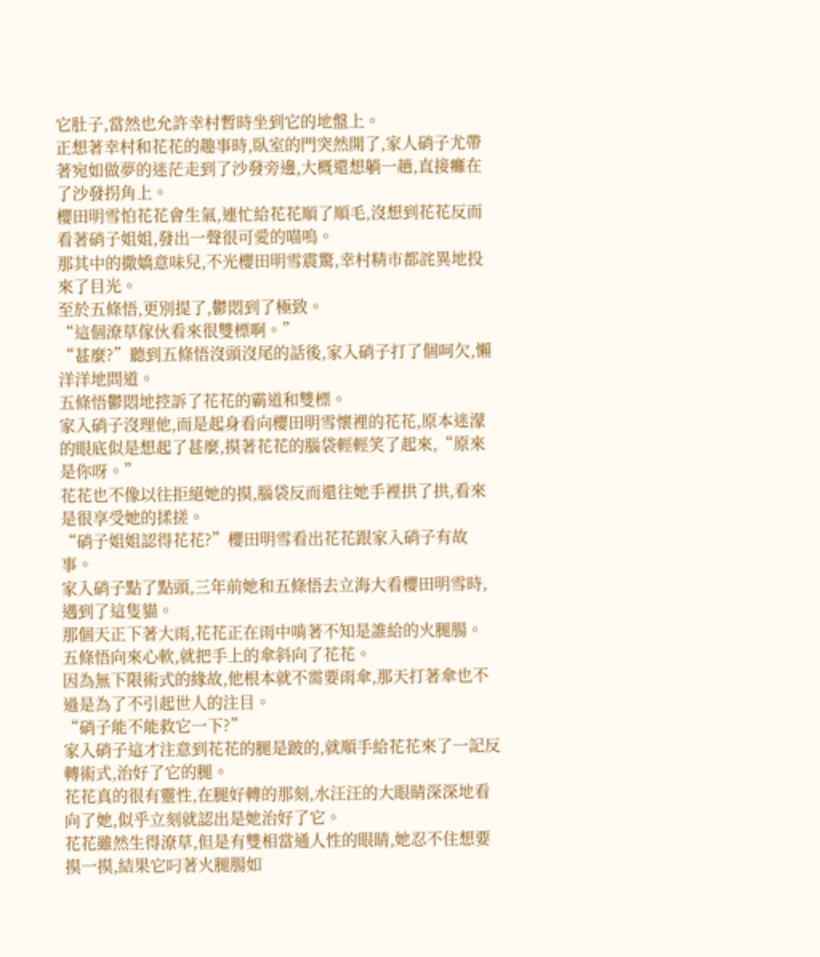它肚子,當然也允許幸村暫時坐到它的地盤上。
正想著幸村和花花的趣事時,臥室的門突然開了,家人硝子尤帶著宛如做夢的迷茫走到了沙發旁邊,大概還想躺一趟,直接癱在了沙發拐角上。
櫻田明雪怕花花會生氣,連忙給花花順了順毛,沒想到花花反而看著硝子姐姐,發出一聲很可愛的喵嗚。
那其中的撒嬌意味兒,不光櫻田明雪震驚,幸村精市都詫異地投來了目光。
至於五條悟,更別提了,鬱悶到了極致。
“這個潦草傢伙看來很雙標啊。”
“甚麼?”聽到五條悟沒頭沒尾的話後,家入硝子打了個呵欠,懶洋洋地問道。
五條悟鬱悶地控訴了花花的霸道和雙標。
家入硝子沒理他,而是起身看向櫻田明雪懷裡的花花,原本迷濛的眼底似是想起了甚麼,摸著花花的腦袋輕輕笑了起來,“原來是你呀。”
花花也不像以往拒絕她的摸,腦袋反而還往她手裡拱了拱,看來是很享受她的揉搓。
“硝子姐姐認得花花?”櫻田明雪看出花花跟家入硝子有故事。
家入硝子點了點頭,三年前她和五條悟去立海大看櫻田明雪時,遇到了這隻貓。
那個天正下著大雨,花花正在雨中啃著不知是誰給的火腿腸。
五條悟向來心軟,就把手上的傘斜向了花花。
因為無下限術式的緣故,他根本就不需要雨傘,那天打著傘也不過是為了不引起世人的注目。
“硝子能不能救它一下?”
家入硝子這才注意到花花的腿是跛的,就順手給花花來了一記反轉術式,治好了它的腿。
花花真的很有靈性,在腿好轉的那刻,水汪汪的大眼睛深深地看向了她,似乎立刻就認出是她治好了它。
花花雖然生得潦草,但是有雙相當通人性的眼睛,她忍不住想要摸一摸,結果它叼著火腿腸如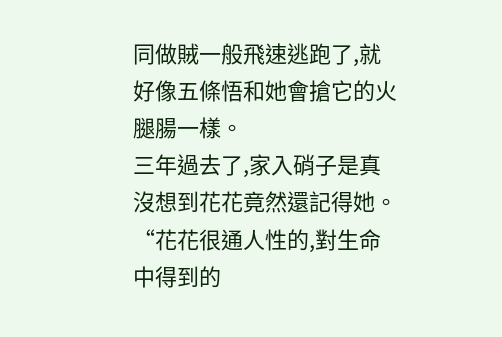同做賊一般飛速逃跑了,就好像五條悟和她會搶它的火腿腸一樣。
三年過去了,家入硝子是真沒想到花花竟然還記得她。
“花花很通人性的,對生命中得到的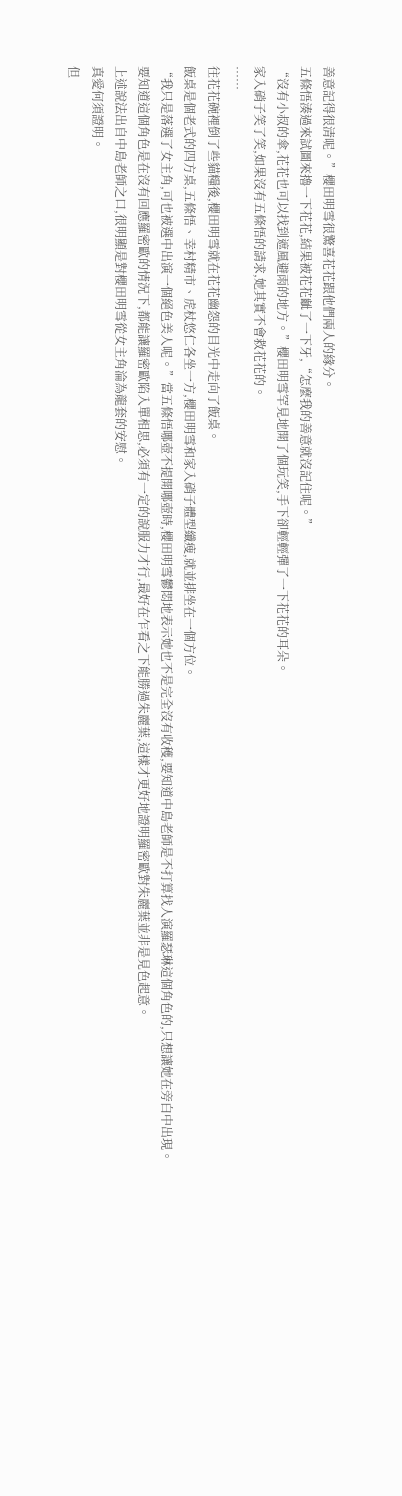善意記得很清呢。”櫻田明雪很驚喜花花跟他們兩人的緣分。
五條悟湊過來試圖來擼一下花花,結果被花花齜了一下牙,“怎麼我的善意就沒記住呢。”
“沒有小叔的傘,花花也可以找到遮風避雨的地方。”櫻田明雪罕見地開了個玩笑,手下卻輕輕彈了一下花花的耳朵。
家入硝子笑了笑,如果沒有五條悟的請求,她其實不會救花花的。
……
往花花碗裡倒了些貓糧後,櫻田明雪就在花花幽怨的目光中走向了飯桌。
飯桌是個老式的四方桌,五條悟、幸村精市、虎杖悠仁各坐一方,櫻田明雪和家入硝子體型纖瘦,就並排坐在一個方位。
“我只是落選了女主角,可也被選中出演一個絕色美人呢。”當五條悟哪壺不提開哪壺時,櫻田明雪鬱悶地表示她也不是完全沒有收穫,要知道中島老師是不打算找人演羅瑟琳這個角色的,只想讓她在旁白中出現。
要知道這個角色是在沒有回應羅密歐的情況下,都能讓羅密歐陷入單相思,必須有一定的說服力才行,最好在乍看之下能勝過朱麗葉,這樣才更好地證明羅密歐對朱麗葉並非是見色起意。
上述說法出自中島老師之口,很明顯是對櫻田明雪從女主角淪為龍套的安慰。
真愛何須證明。
但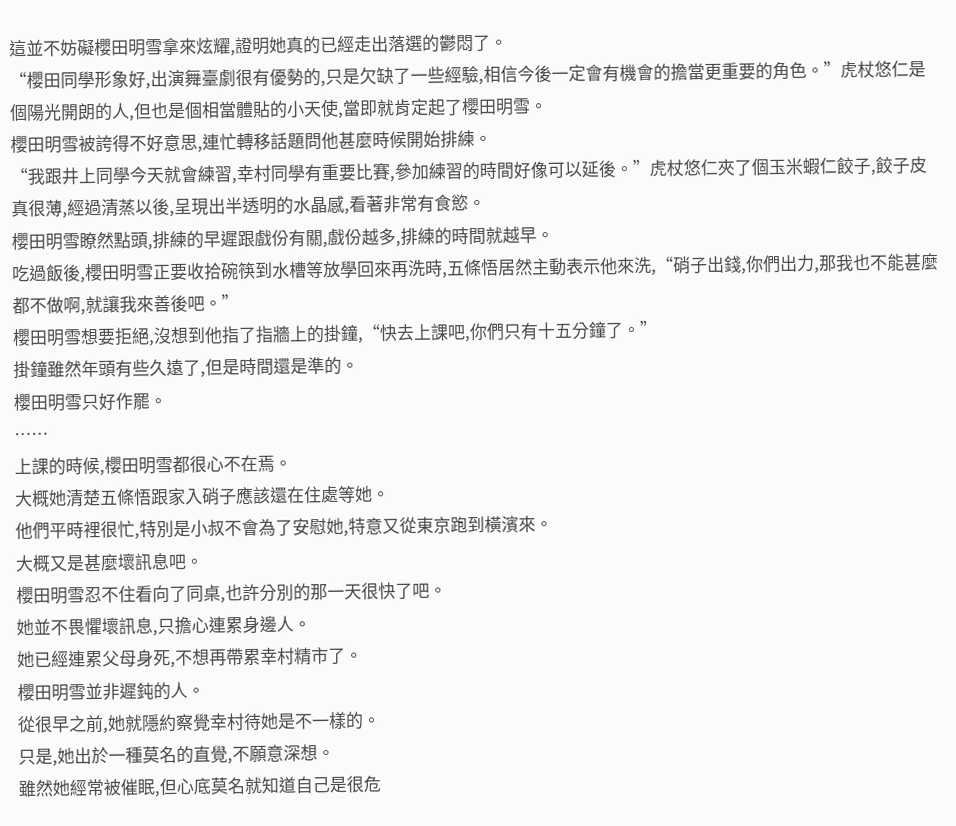這並不妨礙櫻田明雪拿來炫耀,證明她真的已經走出落選的鬱悶了。
“櫻田同學形象好,出演舞臺劇很有優勢的,只是欠缺了一些經驗,相信今後一定會有機會的擔當更重要的角色。”虎杖悠仁是個陽光開朗的人,但也是個相當體貼的小天使,當即就肯定起了櫻田明雪。
櫻田明雪被誇得不好意思,連忙轉移話題問他甚麼時候開始排練。
“我跟井上同學今天就會練習,幸村同學有重要比賽,參加練習的時間好像可以延後。”虎杖悠仁夾了個玉米蝦仁餃子,餃子皮真很薄,經過清蒸以後,呈現出半透明的水晶感,看著非常有食慾。
櫻田明雪瞭然點頭,排練的早遲跟戲份有關,戲份越多,排練的時間就越早。
吃過飯後,櫻田明雪正要收拾碗筷到水槽等放學回來再洗時,五條悟居然主動表示他來洗,“硝子出錢,你們出力,那我也不能甚麼都不做啊,就讓我來善後吧。”
櫻田明雪想要拒絕,沒想到他指了指牆上的掛鐘,“快去上課吧,你們只有十五分鐘了。”
掛鐘雖然年頭有些久遠了,但是時間還是準的。
櫻田明雪只好作罷。
……
上課的時候,櫻田明雪都很心不在焉。
大概她清楚五條悟跟家入硝子應該還在住處等她。
他們平時裡很忙,特別是小叔不會為了安慰她,特意又從東京跑到橫濱來。
大概又是甚麼壞訊息吧。
櫻田明雪忍不住看向了同桌,也許分別的那一天很快了吧。
她並不畏懼壞訊息,只擔心連累身邊人。
她已經連累父母身死,不想再帶累幸村精市了。
櫻田明雪並非遲鈍的人。
從很早之前,她就隱約察覺幸村待她是不一樣的。
只是,她出於一種莫名的直覺,不願意深想。
雖然她經常被催眠,但心底莫名就知道自己是很危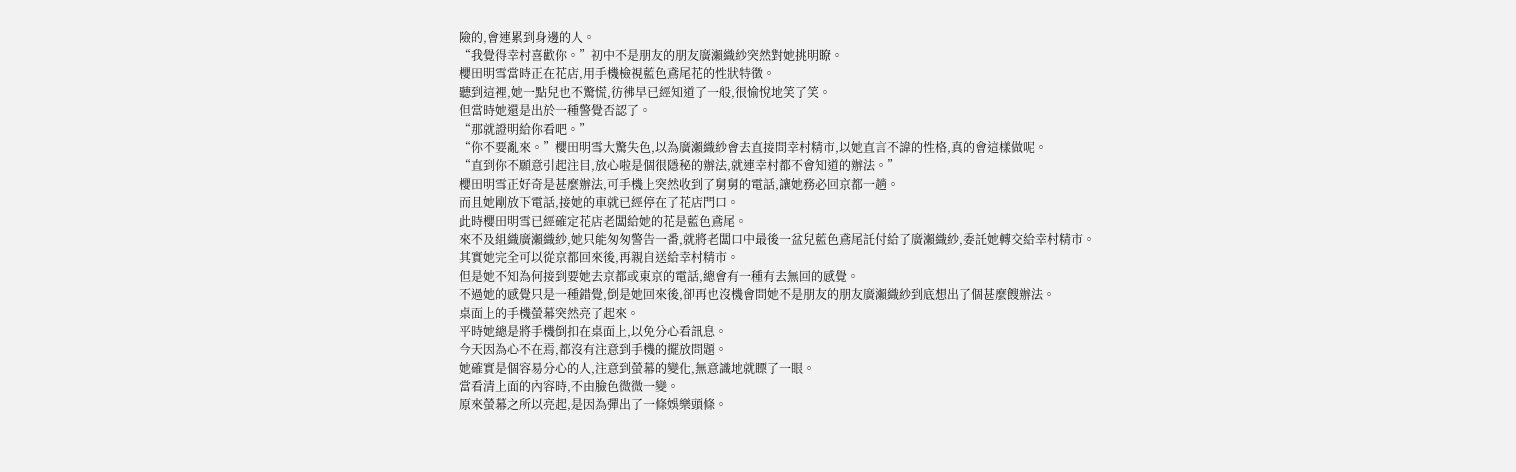險的,會連累到身邊的人。
“我覺得幸村喜歡你。”初中不是朋友的朋友廣瀨織紗突然對她挑明瞭。
櫻田明雪當時正在花店,用手機檢視藍色鳶尾花的性狀特徵。
聽到這裡,她一點兒也不驚慌,彷彿早已經知道了一般,很愉悅地笑了笑。
但當時她還是出於一種警覺否認了。
“那就證明給你看吧。”
“你不要亂來。”櫻田明雪大驚失色,以為廣瀨織紗會去直接問幸村精市,以她直言不諱的性格,真的會這樣做呢。
“直到你不願意引起注目,放心啦是個很隱秘的辦法,就連幸村都不會知道的辦法。”
櫻田明雪正好奇是甚麼辦法,可手機上突然收到了舅舅的電話,讓她務必回京都一趟。
而且她剛放下電話,接她的車就已經停在了花店門口。
此時櫻田明雪已經確定花店老闆給她的花是藍色鳶尾。
來不及組織廣瀨織紗,她只能匆匆警告一番,就將老闆口中最後一盆兒藍色鳶尾託付給了廣瀨織紗,委託她轉交給幸村精市。
其實她完全可以從京都回來後,再親自送給幸村精市。
但是她不知為何接到要她去京都或東京的電話,總會有一種有去無回的感覺。
不過她的感覺只是一種錯覺,倒是她回來後,卻再也沒機會問她不是朋友的朋友廣瀨織紗到底想出了個甚麼餿辦法。
桌面上的手機螢幕突然亮了起來。
平時她總是將手機倒扣在桌面上,以免分心看訊息。
今天因為心不在焉,都沒有注意到手機的擺放問題。
她確實是個容易分心的人,注意到螢幕的變化,無意識地就瞟了一眼。
當看清上面的內容時,不由臉色微微一變。
原來螢幕之所以亮起,是因為彈出了一條娛樂頭條。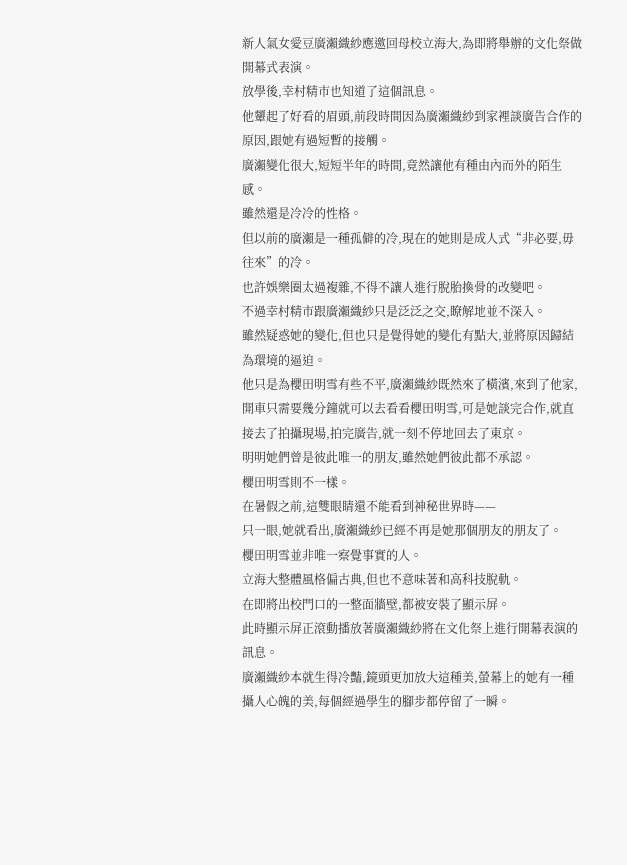新人氣女愛豆廣瀨織紗應邀回母校立海大,為即將舉辦的文化祭做開幕式表演。
放學後,幸村精市也知道了這個訊息。
他顰起了好看的眉頭,前段時間因為廣瀨織紗到家裡談廣告合作的原因,跟她有過短暫的接觸。
廣瀨變化很大,短短半年的時間,竟然讓他有種由內而外的陌生感。
雖然還是冷冷的性格。
但以前的廣瀨是一種孤僻的冷,現在的她則是成人式“非必要,毋往來”的冷。
也許娛樂圈太過複雜,不得不讓人進行脫胎換骨的改變吧。
不過幸村精市跟廣瀨織紗只是泛泛之交,瞭解地並不深入。
雖然疑惑她的變化,但也只是覺得她的變化有點大,並將原因歸結為環境的逼迫。
他只是為櫻田明雪有些不平,廣瀨織紗既然來了橫濱,來到了他家,開車只需要幾分鐘就可以去看看櫻田明雪,可是她談完合作,就直接去了拍攝現場,拍完廣告,就一刻不停地回去了東京。
明明她們曾是彼此唯一的朋友,雖然她們彼此都不承認。
櫻田明雪則不一樣。
在暑假之前,這雙眼睛還不能看到神秘世界時——
只一眼,她就看出,廣瀨織紗已經不再是她那個朋友的朋友了。
櫻田明雪並非唯一察覺事實的人。
立海大整體風格偏古典,但也不意味著和高科技脫軌。
在即將出校門口的一整面牆壁,都被安裝了顯示屏。
此時顯示屏正滾動播放著廣瀨織紗將在文化祭上進行開幕表演的訊息。
廣瀨織紗本就生得冷豔,鏡頭更加放大這種美,螢幕上的她有一種攝人心魄的美,每個經過學生的腳步都停留了一瞬。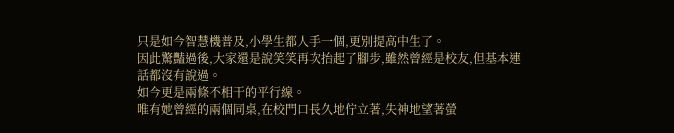只是如今智慧機普及,小學生都人手一個,更別提高中生了。
因此驚豔過後,大家還是說笑笑再次抬起了腳步,雖然曾經是校友,但基本連話都沒有說過。
如今更是兩條不相干的平行線。
唯有她曾經的兩個同桌,在校門口長久地佇立著,失神地望著螢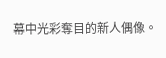幕中光彩奪目的新人偶像。